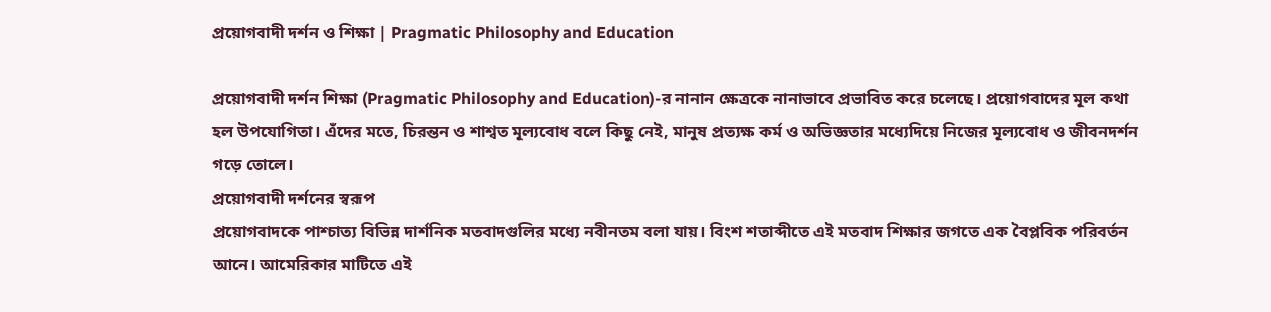প্রয়োগবাদী দর্শন ও শিক্ষা | Pragmatic Philosophy and Education

প্রয়োগবাদী দর্শন শিক্ষা (Pragmatic Philosophy and Education)-র নানান ক্ষেত্রকে নানাভাবে প্রভাবিত করে চলেছে। প্রয়োগবাদের মূল কথা হল উপযোগিতা। এঁদের মতে, চিরন্তন ও শাশ্বত মূল্যবোধ বলে কিছু নেই, মানুষ প্রত্যক্ষ কর্ম ও অভিজ্ঞতার মধ্যেদিয়ে নিজের মূল্যবোধ ও জীবনদর্শন গড়ে তোলে।
প্রয়োগবাদী দর্শনের স্বরূপ
প্রয়োগবাদকে পাশ্চাত্য বিভিন্ন দার্শনিক মতবাদগুলির মধ্যে নবীনতম বলা যায়। বিংশ শতাব্দীতে এই মতবাদ শিক্ষার জগতে এক বৈপ্লবিক পরিবর্তন আনে। আমেরিকার মাটিতে এই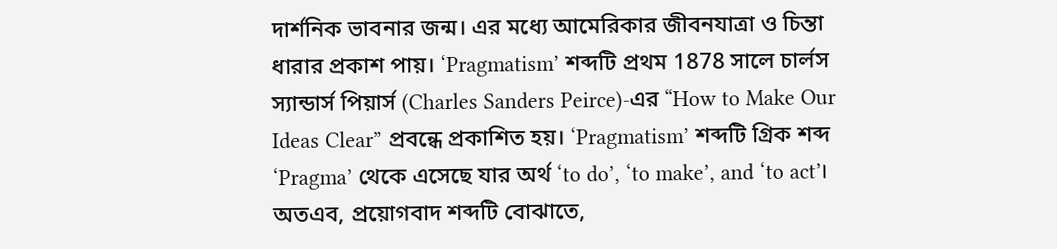দার্শনিক ভাবনার জন্ম। এর মধ্যে আমেরিকার জীবনযাত্রা ও চিন্তা ধারার প্রকাশ পায়। ‘Pragmatism’ শব্দটি প্রথম 1878 সালে চার্লস স্যান্ডার্স পিয়ার্স (Charles Sanders Peirce)-এর “How to Make Our Ideas Clear” প্রবন্ধে প্রকাশিত হয়। ‘Pragmatism’ শব্দটি গ্রিক শব্দ ‘Pragma’ থেকে এসেছে যার অর্থ ‘to do’, ‘to make’, and ‘to act’। অতএব, প্রয়োগবাদ শব্দটি বোঝাতে,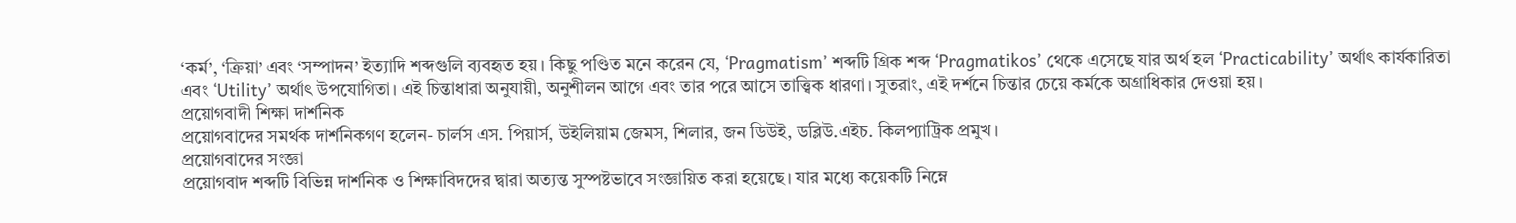‘কর্ম’, ‘ক্রিয়া’ এবং ‘সম্পাদন’ ইত্যাদি শব্দগুলি ব্যবহৃত হয়। কিছু পণ্ডিত মনে করেন যে, ‘Pragmatism’ শব্দটি গ্রিক শব্দ ‘Pragmatikos’ থেকে এসেছে যার অর্থ হল ‘Practicability’ অর্থাৎ কার্যকারিতা এবং ‘Utility’ অর্থাৎ উপযোগিতা। এই চিন্তাধারা অনুযায়ী, অনুশীলন আগে এবং তার পরে আসে তাত্ত্বিক ধারণা। সুতরাং, এই দর্শনে চিন্তার চেয়ে কর্মকে অগ্রাধিকার দেওয়া হয়।
প্রয়োগবাদী শিক্ষা দার্শনিক
প্রয়োগবাদের সমর্থক দার্শনিকগণ হলেন- চার্লস এস. পিয়ার্স, উইলিয়াম জেমস, শিলার, জন ডিউই, ডব্লিউ.এইচ. কিলপ্যাট্রিক প্রমুখ।
প্রয়োগবাদের সংজ্ঞা
প্রয়োগবাদ শব্দটি বিভিন্ন দার্শনিক ও শিক্ষাবিদদের দ্বারা অত্যন্ত সুস্পষ্টভাবে সংজ্ঞায়িত করা হয়েছে। যার মধ্যে কয়েকটি নিম্নে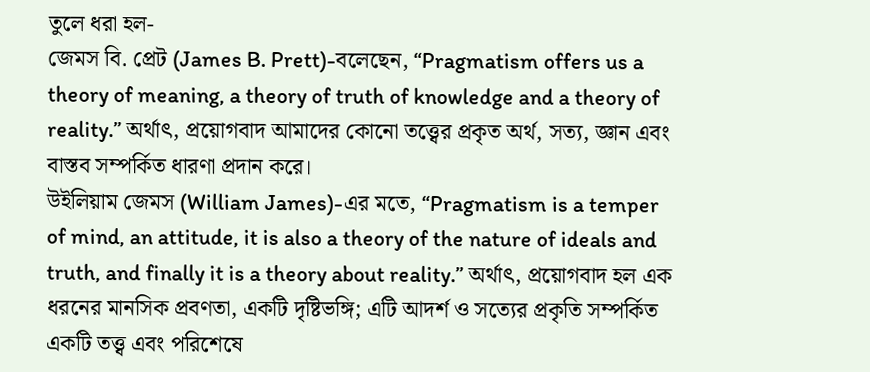তুলে ধরা হল-
জেমস বি. প্রেট (James B. Prett)-বলেছেন, “Pragmatism offers us a theory of meaning, a theory of truth of knowledge and a theory of reality.” অর্থাৎ, প্রয়োগবাদ আমাদের কোনো তত্ত্বের প্রকৃত অর্থ, সত্য, জ্ঞান এবং বাস্তব সম্পর্কিত ধারণা প্রদান করে।
উইলিয়াম জেমস (William James)-এর মতে, “Pragmatism is a temper of mind, an attitude, it is also a theory of the nature of ideals and truth, and finally it is a theory about reality.” অর্থাৎ, প্রয়োগবাদ হল এক ধরনের মানসিক প্রবণতা, একটি দৃষ্টিভঙ্গি; এটি আদর্শ ও সত্যের প্রকৃতি সম্পর্কিত একটি তত্ত্ব এবং পরিশেষে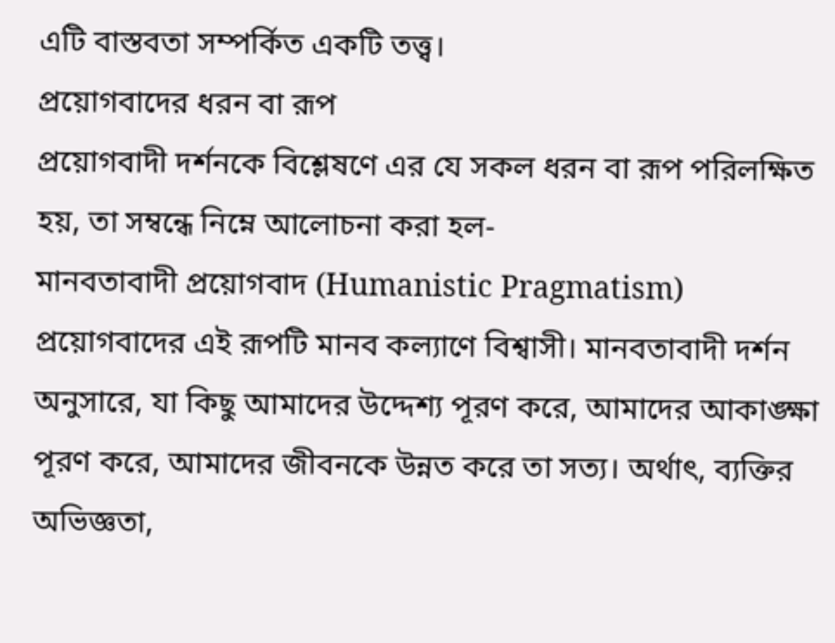এটি বাস্তবতা সম্পর্কিত একটি তত্ত্ব।
প্রয়োগবাদের ধরন বা রূপ
প্রয়োগবাদী দর্শনকে বিশ্লেষণে এর যে সকল ধরন বা রূপ পরিলক্ষিত হয়, তা সম্বন্ধে নিম্নে আলোচনা করা হল-
মানবতাবাদী প্রয়োগবাদ (Humanistic Pragmatism)
প্রয়োগবাদের এই রূপটি মানব কল্যাণে বিশ্বাসী। মানবতাবাদী দর্শন অনুসারে, যা কিছু আমাদের উদ্দেশ্য পূরণ করে, আমাদের আকাঙ্ক্ষা পূরণ করে, আমাদের জীবনকে উন্নত করে তা সত্য। অর্থাৎ, ব্যক্তির অভিজ্ঞতা,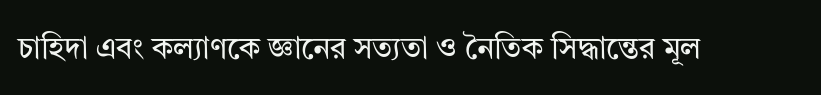চাহিদা এবং কল্যাণকে জ্ঞানের সত্যতা ও নৈতিক সিদ্ধান্তের মূল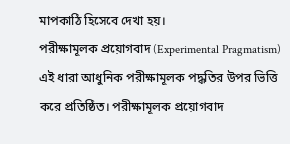মাপকাঠি হিসেবে দেখা হয়।
পরীক্ষামূলক প্রয়োগবাদ (Experimental Pragmatism)
এই ধারা আধুনিক পরীক্ষামূলক পদ্ধতির উপর ভিত্তি করে প্রতিষ্ঠিত। পরীক্ষামূলক প্রয়োগবাদ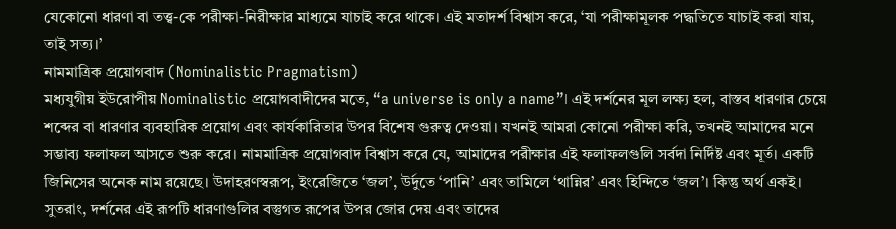যেকোনো ধারণা বা তত্ত্ব-কে পরীক্ষা-নিরীক্ষার মাধ্যমে যাচাই করে থাকে। এই মতাদর্শ বিশ্বাস করে, ‘যা পরীক্ষামূলক পদ্ধতিতে যাচাই করা যায়, তাই সত্য।’
নামমাত্রিক প্রয়োগবাদ (Nominalistic Pragmatism)
মধ্যযুগীয় ইউরোপীয় Nominalistic প্রয়োগবাদীদের মতে, “a universe is only a name”। এই দর্শনের মূল লক্ষ্য হল, বাস্তব ধারণার চেয়ে শব্দের বা ধারণার ব্যবহারিক প্রয়োগ এবং কার্যকারিতার উপর বিশেষ গুরুত্ব দেওয়া। যখনই আমরা কোনো পরীক্ষা করি, তখনই আমাদের মনে সম্ভাব্য ফলাফল আসতে শুরু করে। নামমাত্রিক প্রয়োগবাদ বিশ্বাস করে যে, আমাদের পরীক্ষার এই ফলাফলগুলি সর্বদা নির্দিষ্ট এবং মূর্ত। একটি জিনিসের অনেক নাম রয়েছে। উদাহরণস্বরূপ, ইংরেজিতে ‘জল’, উর্দুতে ‘পানি’ এবং তামিলে ‘থান্নির’ এবং হিন্দিতে ‘জল’। কিন্তু অর্থ একই। সুতরাং, দর্শনের এই রূপটি ধারণাগুলির বস্তুগত রূপের উপর জোর দেয় এবং তাদের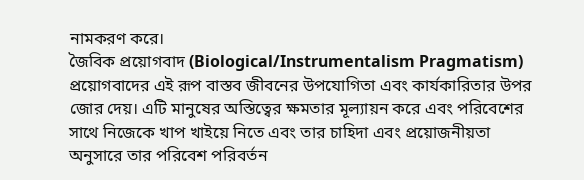নামকরণ করে।
জৈবিক প্রয়োগবাদ (Biological/Instrumentalism Pragmatism)
প্রয়োগবাদের এই রূপ বাস্তব জীবনের উপযোগিতা এবং কার্যকারিতার উপর জোর দেয়। এটি মানুষের অস্তিত্বের ক্ষমতার মূল্যায়ন করে এবং পরিবেশের সাথে নিজেকে খাপ খাইয়ে নিতে এবং তার চাহিদা এবং প্রয়োজনীয়তা অনুসারে তার পরিবেশ পরিবর্তন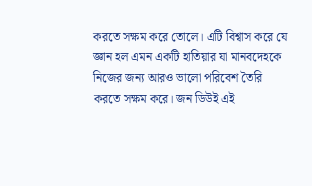করতে সক্ষম করে তোলে। এটি বিশ্বাস করে যে জ্ঞান হল এমন একটি হাতিয়ার যা মানবদেহকে নিজের জন্য আরও ভালো পরিবেশ তৈরি করতে সক্ষম করে। জন ডিউই এই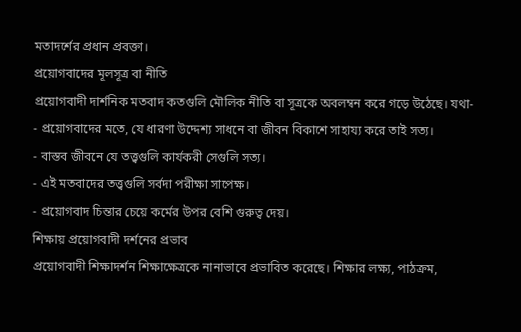মতাদর্শের প্রধান প্রবক্তা।
প্রয়োগবাদের মূলসূত্র বা নীতি
প্রয়োগবাদী দার্শনিক মতবাদ কতগুলি মৌলিক নীতি বা সূত্রকে অবলম্বন করে গড়ে উঠেছে। যথা-
- প্রয়োগবাদের মতে, যে ধারণা উদ্দেশ্য সাধনে বা জীবন বিকাশে সাহায্য করে তাই সত্য।
- বাস্তব জীবনে যে তত্ত্বগুলি কার্যকরী সেগুলি সত্য।
- এই মতবাদের তত্ত্বগুলি সর্বদা পরীক্ষা সাপেক্ষ।
- প্রয়োগবাদ চিন্তার চেয়ে কর্মের উপর বেশি গুরুত্ব দেয়।
শিক্ষায় প্রয়োগবাদী দর্শনের প্রভাব
প্রয়োগবাদী শিক্ষাদর্শন শিক্ষাক্ষেত্রকে নানাভাবে প্রভাবিত করেছে। শিক্ষার লক্ষ্য, পাঠক্রম,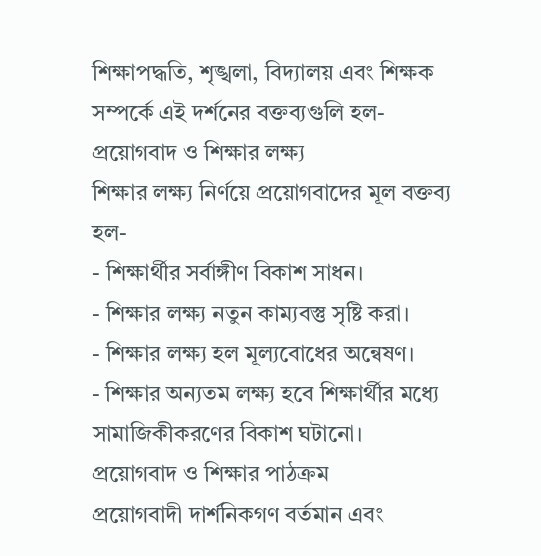শিক্ষাপদ্ধতি, শৃঙ্খলা, বিদ্যালয় এবং শিক্ষক সম্পর্কে এই দর্শনের বক্তব্যগুলি হল-
প্রয়োগবাদ ও শিক্ষার লক্ষ্য
শিক্ষার লক্ষ্য নির্ণয়ে প্রয়োগবাদের মূল বক্তব্য হল-
- শিক্ষার্থীর সর্বাঙ্গীণ বিকাশ সাধন।
- শিক্ষার লক্ষ্য নতুন কাম্যবস্তু সৃষ্টি করা।
- শিক্ষার লক্ষ্য হল মূল্যবোধের অন্বেষণ।
- শিক্ষার অন্যতম লক্ষ্য হবে শিক্ষার্থীর মধ্যে সামাজিকীকরণের বিকাশ ঘটানো।
প্রয়োগবাদ ও শিক্ষার পাঠক্রম
প্রয়োগবাদী দার্শনিকগণ বর্তমান এবং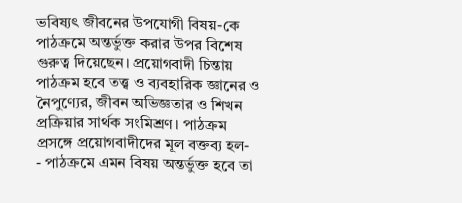ভবিষ্যৎ জীবনের উপযোগী বিষয়-কে পাঠক্রমে অন্তর্ভুক্ত করার উপর বিশেষ গুরুত্ব দিয়েছেন। প্রয়োগবাদী চিন্তায় পাঠক্রম হবে তত্ত্ব ও ব্যবহারিক জ্ঞানের ও নৈপুণ্যের, জীবন অভিজ্ঞতার ও শিখন প্রক্রিয়ার সার্থক সংমিশ্রণ। পাঠক্রম প্রসঙ্গে প্রয়োগবাদীদের মূল বক্তব্য হল-
- পাঠক্রমে এমন বিষয় অন্তর্ভুক্ত হবে তা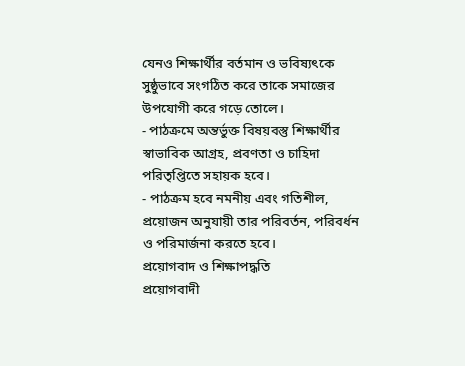যেনও শিক্ষার্থীর বর্তমান ও ভবিষ্যৎকে সুষ্ঠুভাবে সংগঠিত করে তাকে সমাজের উপযোগী করে গড়ে তোলে।
- পাঠক্রমে অন্তর্ভুক্ত বিষয়বস্তু শিক্ষার্থীর স্বাভাবিক আগ্রহ, প্রবণতা ও চাহিদা পরিতৃপ্তিতে সহায়ক হবে।
- পাঠক্রম হবে নমনীয় এবং গতিশীল, প্রয়োজন অনুযায়ী তার পরিবর্তন, পরিবর্ধন ও পরিমার্জনা করতে হবে।
প্রয়োগবাদ ও শিক্ষাপদ্ধতি
প্রয়োগবাদী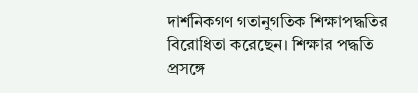দার্শনিকগণ গতানুগতিক শিক্ষাপদ্ধতির বিরোধিতা করেছেন। শিক্ষার পদ্ধতি প্রসঙ্গে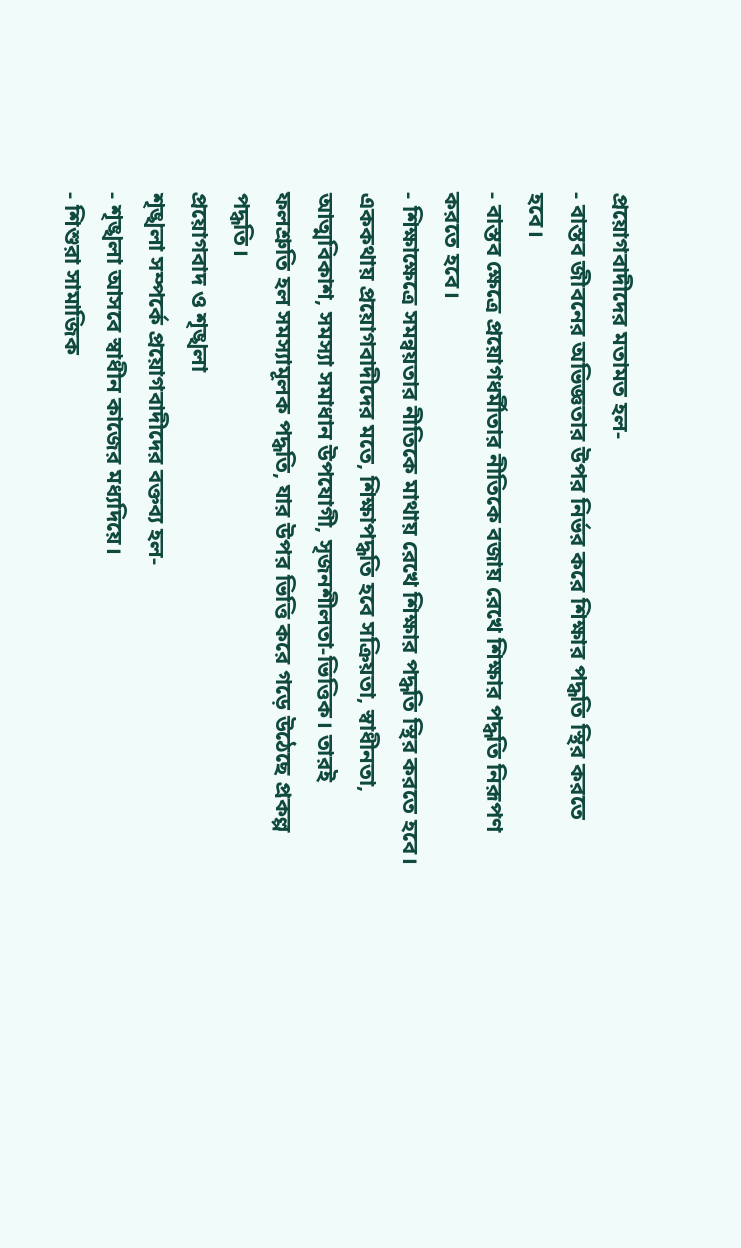প্রয়োগবাদীদের মতামত হল-
- বাস্তব জীবনের অভিজ্ঞতার উপর নির্ভর করে শিক্ষার পদ্ধতি স্থির করতে হবে।
- বাস্তব ক্ষেত্রে প্রয়োগধর্মীতার নীতিকে বজায় রেখে শিক্ষার পদ্ধতি নিরূপণ করতে হবে।
- শিক্ষাক্ষেত্রে সমন্বয়তার নীতিকে মাথায় রেখে শিক্ষার পদ্ধতি স্থির করতে হবে।
এককথায় প্রয়োগবাদীদের মতে, শিক্ষাপদ্ধতি হবে সক্রিয়তা, স্বাধীনতা, আত্মবিকাশ, সমস্যা সমাধান উপযোগী, সৃজনশীলতা-ভিত্তিক। তারই ফলশ্রুতি হল সমস্যামূলক পদ্ধতি, যার উপর ভিত্তি করে গড়ে উঠেছে প্রকল্প পদ্ধতি।
প্রয়োগবাদ ও শৃঙ্খলা
শৃঙ্খলা সম্পর্কে প্রয়োগবাদীদের বক্তব্য হল-
- শৃঙ্খলা আসবে স্বাধীন কাজের মধ্যদিয়ে।
- শিশুরা সামাজিক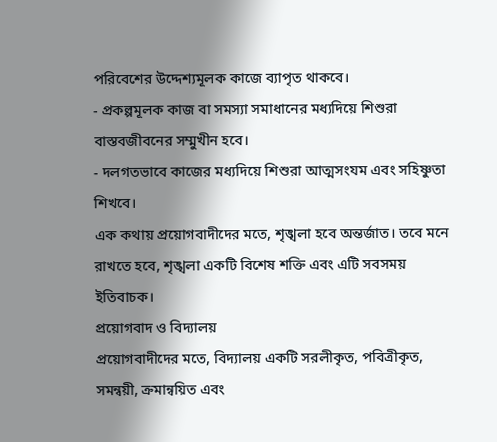পরিবেশের উদ্দেশ্যমূলক কাজে ব্যাপৃত থাকবে।
- প্রকল্পমূলক কাজ বা সমস্যা সমাধানের মধ্যদিয়ে শিশুরা বাস্তবজীবনের সম্মুখীন হবে।
- দলগতভাবে কাজের মধ্যদিয়ে শিশুরা আত্মসংযম এবং সহিষ্ণুতা শিখবে।
এক কথায় প্রয়োগবাদীদের মতে, শৃঙ্খলা হবে অন্তর্জাত। তবে মনে রাখতে হবে, শৃঙ্খলা একটি বিশেষ শক্তি এবং এটি সবসময় ইতিবাচক।
প্রয়োগবাদ ও বিদ্যালয়
প্রয়োগবাদীদের মতে, বিদ্যালয় একটি সরলীকৃত, পবিত্রীকৃত, সমন্বয়ী, ক্রমান্বয়িত এবং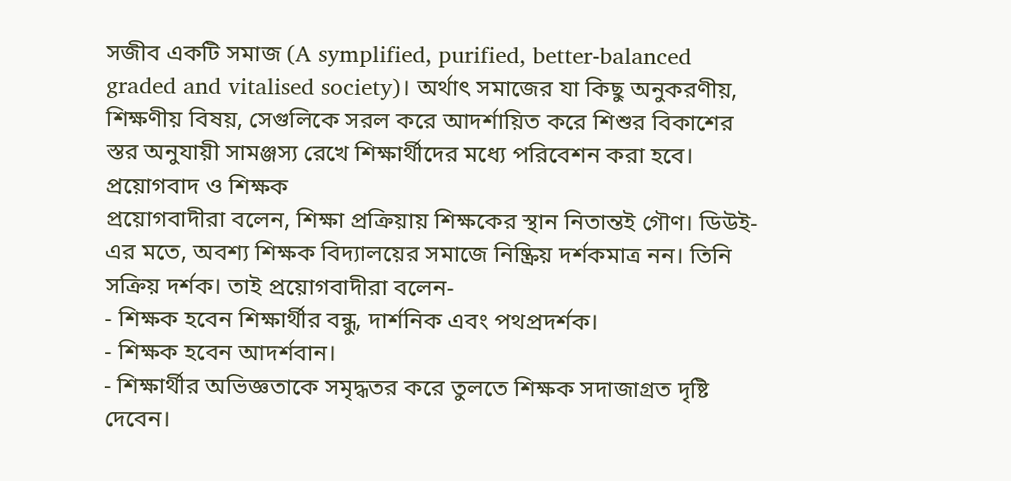সজীব একটি সমাজ (A symplified, purified, better-balanced graded and vitalised society)। অর্থাৎ সমাজের যা কিছু অনুকরণীয়, শিক্ষণীয় বিষয়, সেগুলিকে সরল করে আদর্শায়িত করে শিশুর বিকাশের স্তর অনুযায়ী সামঞ্জস্য রেখে শিক্ষার্থীদের মধ্যে পরিবেশন করা হবে।
প্রয়োগবাদ ও শিক্ষক
প্রয়োগবাদীরা বলেন, শিক্ষা প্রক্রিয়ায় শিক্ষকের স্থান নিতান্তই গৌণ। ডিউই-এর মতে, অবশ্য শিক্ষক বিদ্যালয়ের সমাজে নিষ্ক্রিয় দর্শকমাত্র নন। তিনি সক্রিয় দর্শক। তাই প্রয়োগবাদীরা বলেন-
- শিক্ষক হবেন শিক্ষার্থীর বন্ধু, দার্শনিক এবং পথপ্রদর্শক।
- শিক্ষক হবেন আদর্শবান।
- শিক্ষার্থীর অভিজ্ঞতাকে সমৃদ্ধতর করে তুলতে শিক্ষক সদাজাগ্রত দৃষ্টি দেবেন।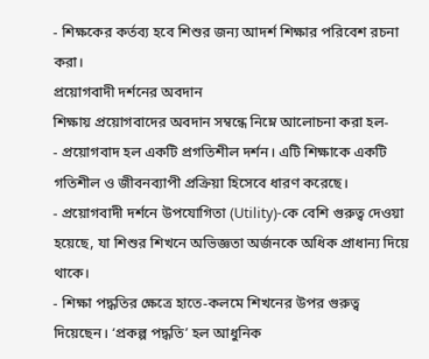- শিক্ষকের কর্তব্য হবে শিশুর জন্য আদর্শ শিক্ষার পরিবেশ রচনা করা।
প্রয়োগবাদী দর্শনের অবদান
শিক্ষায় প্রয়োগবাদের অবদান সম্বন্ধে নিম্নে আলোচনা করা হল-
- প্রয়োগবাদ হল একটি প্রগতিশীল দর্শন। এটি শিক্ষাকে একটি গতিশীল ও জীবনব্যাপী প্রক্রিয়া হিসেবে ধারণ করেছে।
- প্রয়োগবাদী দর্শনে উপযোগিতা (Utility)-কে বেশি গুরুত্ব দেওয়া হয়েছে, যা শিশুর শিখনে অভিজ্ঞতা অর্জনকে অধিক প্রাধান্য দিয়ে থাকে।
- শিক্ষা পদ্ধতির ক্ষেত্রে হাতে-কলমে শিখনের উপর গুরুত্ব দিয়েছেন। ‘প্রকল্প পদ্ধতি’ হল আধুনিক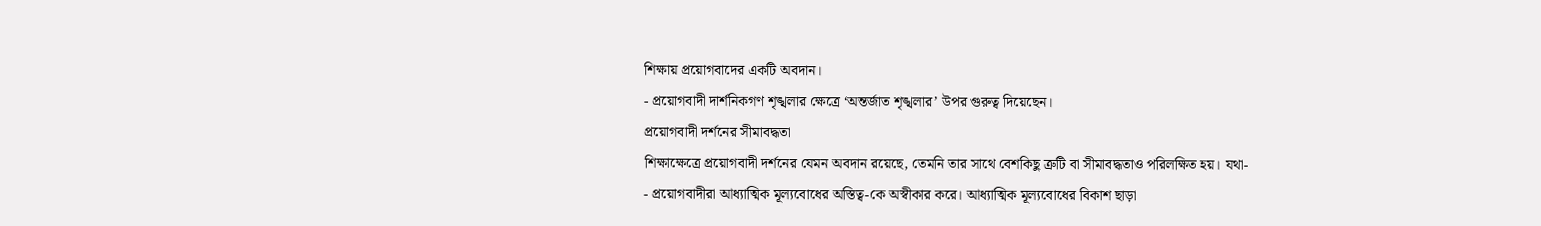শিক্ষায় প্রয়োগবাদের একটি অবদান।
- প্রয়োগবাদী দার্শনিকগণ শৃঙ্খলার ক্ষেত্রে ‘অন্তর্জাত শৃঙ্খলার’ উপর গুরুত্ব দিয়েছেন।
প্রয়োগবাদী দর্শনের সীমাবদ্ধতা
শিক্ষাক্ষেত্রে প্রয়োগবাদী দর্শনের যেমন অবদান রয়েছে, তেমনি তার সাথে বেশকিছু ত্রুটি বা সীমাবদ্ধতাও পরিলক্ষিত হয়। যথা-
- প্রয়োগবাদীরা আধ্যাত্মিক মূল্যবোধের অস্তিত্ব-কে অস্বীকার করে। আধ্যাত্মিক মূল্যবোধের বিকাশ ছাড়া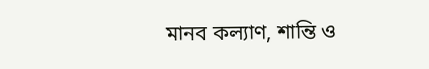মানব কল্যাণ, শান্তি ও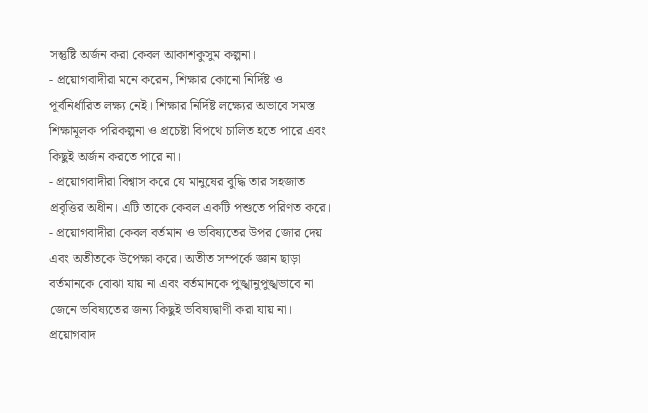সন্তুষ্টি অর্জন করা কেবল আকাশকুসুম কল্পনা।
- প্রয়োগবাদীরা মনে করেন, শিক্ষার কোনো নির্দিষ্ট ও পূর্বনির্ধারিত লক্ষ্য নেই। শিক্ষার নির্দিষ্ট লক্ষ্যের অভাবে সমস্ত শিক্ষামূলক পরিকল্পনা ও প্রচেষ্টা বিপথে চালিত হতে পারে এবং কিছুই অর্জন করতে পারে না।
- প্রয়োগবাদীরা বিশ্বাস করে যে মানুষের বুদ্ধি তার সহজাত প্রবৃত্তির অধীন। এটি তাকে কেবল একটি পশুতে পরিণত করে।
- প্রয়োগবাদীরা কেবল বর্তমান ও ভবিষ্যতের উপর জোর দেয় এবং অতীতকে উপেক্ষা করে। অতীত সম্পর্কে জ্ঞান ছাড়া বর্তমানকে বোঝা যায় না এবং বর্তমানকে পুঙ্খানুপুঙ্খভাবে না জেনে ভবিষ্যতের জন্য কিছুই ভবিষ্যদ্বাণী করা যায় না।
প্রয়োগবাদ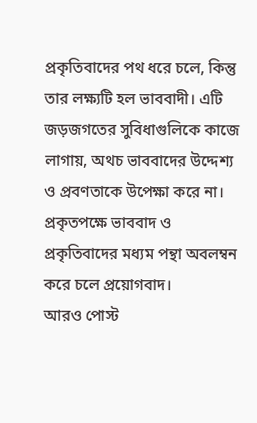প্রকৃতিবাদের পথ ধরে চলে, কিন্তু তার লক্ষ্যটি হল ভাববাদী। এটি জড়জগতের সুবিধাগুলিকে কাজে লাগায়, অথচ ভাববাদের উদ্দেশ্য ও প্রবণতাকে উপেক্ষা করে না। প্রকৃতপক্ষে ভাববাদ ও প্রকৃতিবাদের মধ্যম পন্থা অবলম্বন করে চলে প্রয়োগবাদ।
আরও পোস্ট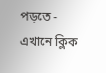পড়তে - এখানে ক্লিক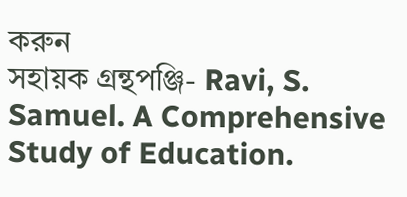করুন
সহায়ক গ্রন্থপঞ্জি- Ravi, S. Samuel. A Comprehensive Study of Education.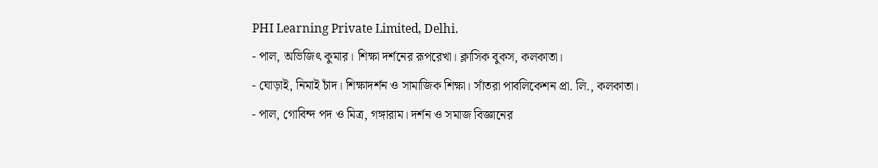PHI Learning Private Limited, Delhi.
- পাল, অভিজিৎ কুমার। শিক্ষা দর্শনের রূপরেখা। ক্লাসিক বুকস, কলকাতা।
- ঘোড়াই, নিমাই চাঁদ। শিক্ষাদর্শন ও সামাজিক শিক্ষা। সাঁতরা পাবলিকেশন প্রা. লি., কলকাতা।
- পাল, গোবিন্দ পদ ও মিত্র, গঙ্গারাম। দর্শন ও সমাজ বিজ্ঞানের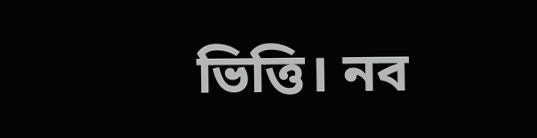ভিত্তি। নব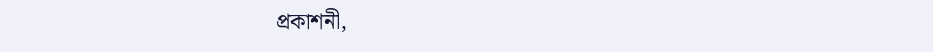প্রকাশনী,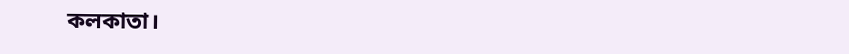কলকাতা।